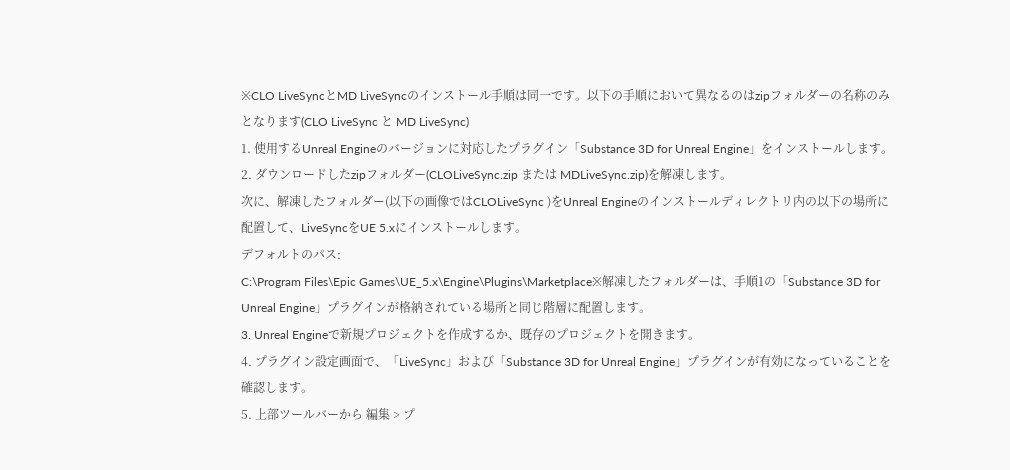※CLO LiveSyncとMD LiveSyncのインストール手順は同一です。以下の手順において異なるのはzipフォルダーの名称のみとなります(CLO LiveSync と MD LiveSync)
1. 使用するUnreal Engineのバージョンに対応したプラグイン「Substance 3D for Unreal Engine」をインストールします。
2. ダウンロードしたzipフォルダー(CLOLiveSync.zip または MDLiveSync.zip)を解凍します。
次に、解凍したフォルダー(以下の画像ではCLOLiveSync )をUnreal Engineのインストールディレクトリ内の以下の場所に配置して、LiveSyncをUE 5.xにインストールします。
デフォルトのパス:
C:\Program Files\Epic Games\UE_5.x\Engine\Plugins\Marketplace※解凍したフォルダーは、手順1の「Substance 3D for Unreal Engine」プラグインが格納されている場所と同じ階層に配置します。
3. Unreal Engineで新規プロジェクトを作成するか、既存のプロジェクトを開きます。
4. プラグイン設定画面で、「LiveSync」および「Substance 3D for Unreal Engine」プラグインが有効になっていることを確認します。
5. 上部ツールバーから 編集 > プ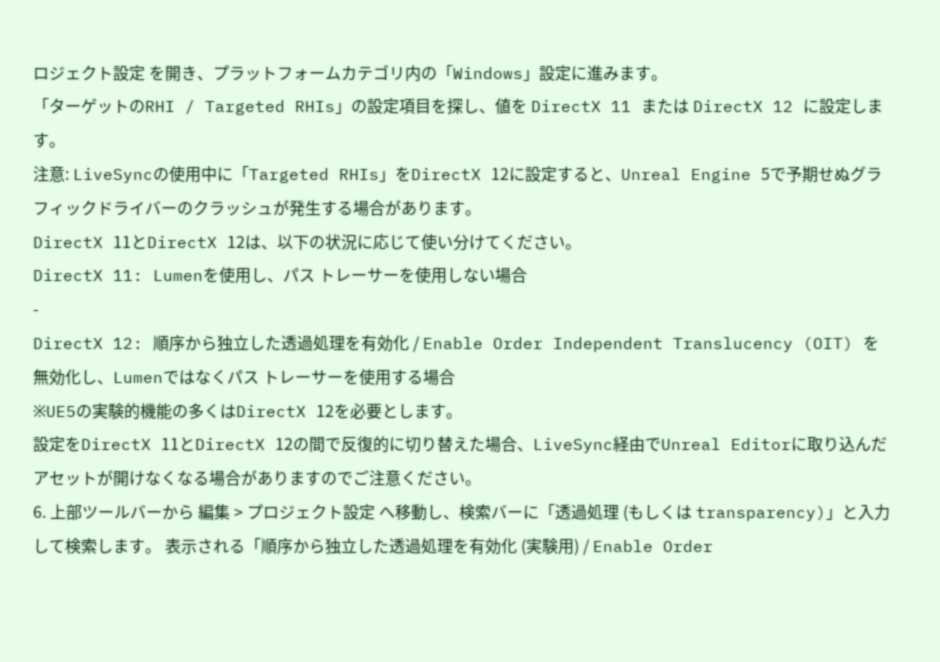ロジェクト設定 を開き、プラットフォームカテゴリ内の「Windows」設定に進みます。
「ターゲットのRHI / Targeted RHIs」の設定項目を探し、値を DirectX 11 または DirectX 12 に設定します。
注意: LiveSyncの使用中に「Targeted RHIs」をDirectX 12に設定すると、Unreal Engine 5で予期せぬグラフィックドライバーのクラッシュが発生する場合があります。
DirectX 11とDirectX 12は、以下の状況に応じて使い分けてください。
DirectX 11: Lumenを使用し、パス トレーサーを使用しない場合
-
DirectX 12: 順序から独立した透過処理を有効化 / Enable Order Independent Translucency (OIT) を無効化し、Lumenではなくパス トレーサーを使用する場合
※UE5の実験的機能の多くはDirectX 12を必要とします。
設定をDirectX 11とDirectX 12の間で反復的に切り替えた場合、LiveSync経由でUnreal Editorに取り込んだアセットが開けなくなる場合がありますのでご注意ください。
6. 上部ツールバーから 編集 > プロジェクト設定 へ移動し、検索バーに「透過処理 (もしくは transparency)」と入力して検索します。 表示される「順序から独立した透過処理を有効化 (実験用) / Enable Order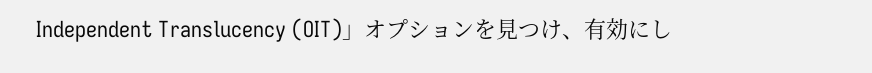Independent Translucency (OIT)」オプションを見つけ、有効にし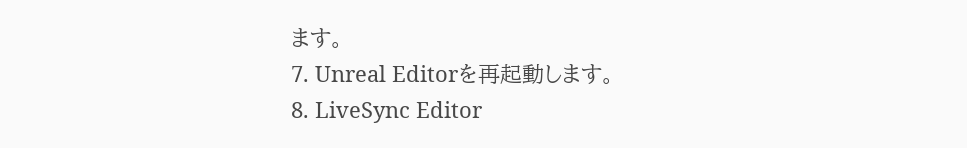ます。
7. Unreal Editorを再起動します。
8. LiveSync Editor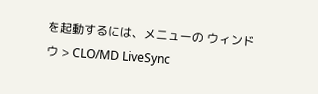を起動するには、メニューの ウィンドウ > CLO/MD LiveSync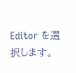Editor を選択します。